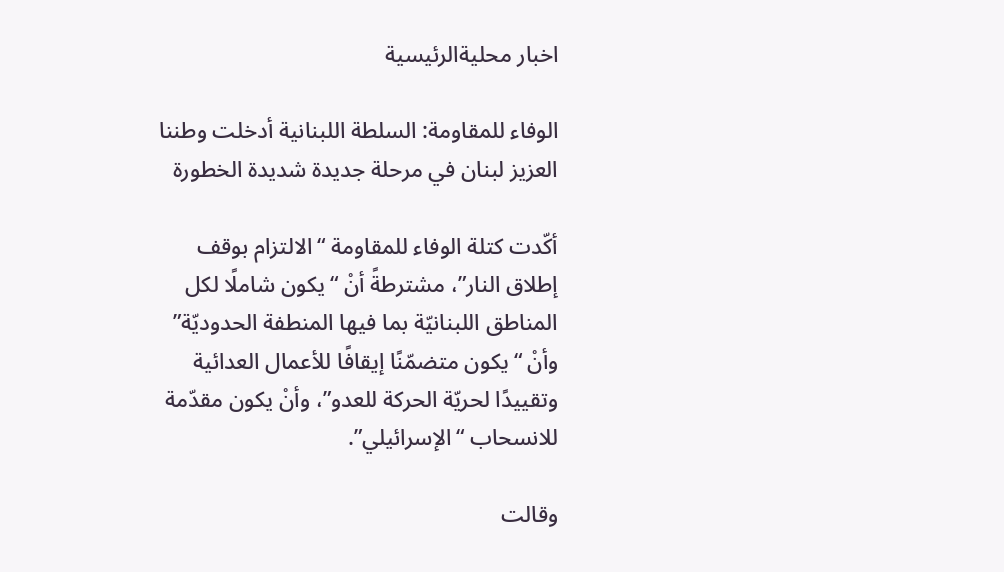اخبار محليةالرئيسية

الوفاء للمقاومة: السلطة اللبنانية أدخلت وطننا العزيز لبنان في مرحلة جديدة شديدة الخطورة

أكّدت كتلة الوفاء للمقاومة “الالتزام بوقف إطلاق النار”، مشترطةً أنْ “يكون شاملًا لكل المناطق اللبنانيّة بما فيها المنطفة الحدوديّة” وأنْ “يكون متضمّنًا إيقافًا للأعمال العدائية وتقييدًا لحريّة الحركة للعدو”، وأنْ يكون مقدّمة للانسحاب “الإسرائيلي”.

وقالت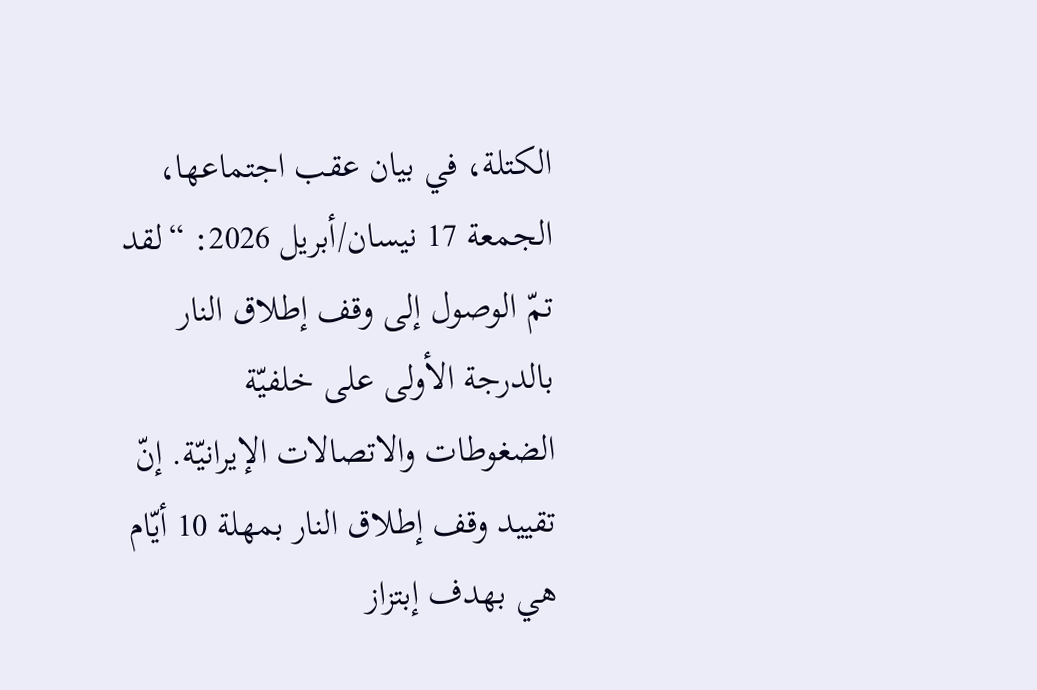الكتلة، في بيان عقب اجتماعها، الجمعة 17 نيسان/أبريل 2026: “لقد تمّ الوصول إلى وقف إطلاق النار بالدرجة الأولى على خلفيّة الضغوطات والاتصالات الإيرانيّة. إنّ تقييد وقف إطلاق النار بمهلة 10 أيّام هي بهدف إبتزاز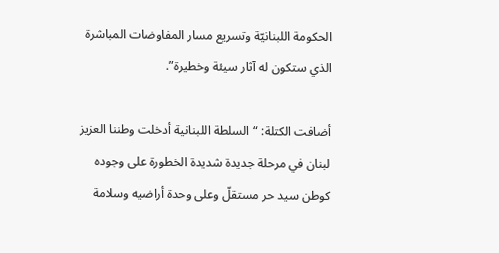الحكومة اللبنانيّة وتسريع مسار المفاوضات المباشرة الذي ستكون له آثار سيئة وخطيرة”.

أضافت الكتلة: “السلطة اللبنانية أدخلت وطننا العزيز لبنان في مرحلة جديدة شديدة الخطورة على وجوده كوطن سيد حر مستقلّ وعلى وحدة أراضيه وسلامة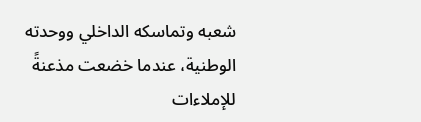شعبه وتماسكه الداخلي ووحدته الوطنية، عندما خضعت مذعنةً للإملاءات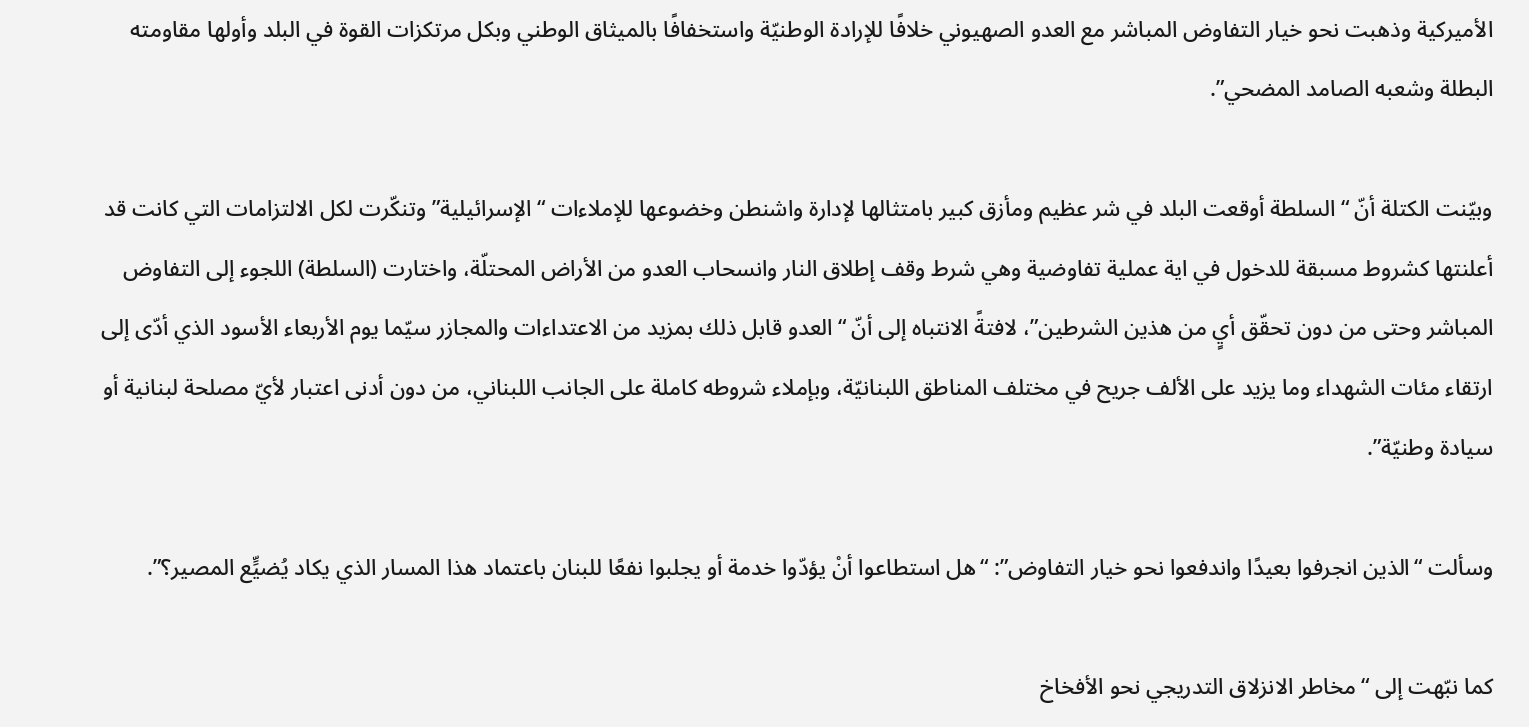الأميركية وذهبت نحو خيار التفاوض المباشر مع العدو الصهيوني خلافًا للإرادة الوطنيّة واستخفافًا بالميثاق الوطني وبكل مرتكزات القوة في البلد وأولها مقاومته البطلة وشعبه الصامد المضحي”.

وبيّنت الكتلة أنّ “السلطة أوقعت البلد في شر عظيم ومأزق كبير بامتثالها لإدارة واشنطن وخضوعها للإملاءات “الإسرائيلية” وتنكّرت لكل الالتزامات التي كانت قد أعلنتها كشروط مسبقة للدخول في اية عملية تفاوضية وهي شرط وقف إطلاق النار وانسحاب العدو من الأراض المحتلّة، واختارت (السلطة) اللجوء إلى التفاوض المباشر وحتى من دون تحقّق أيٍ من هذين الشرطين”، لافتةً الانتباه إلى أنّ “العدو قابل ذلك بمزيد من الاعتداءات والمجازر سيّما يوم الأربعاء الأسود الذي أدّى إلى ارتقاء مئات الشهداء وما يزيد على الألف جريح في مختلف المناطق اللبنانيّة، وبإملاء شروطه كاملة على الجانب اللبناني، من دون أدنى اعتبار لأيّ مصلحة لبنانية أو سيادة وطنيّة”.

وسألت “الذين انجرفوا بعيدًا واندفعوا نحو خيار التفاوض”: “هل استطاعوا أنْ يؤدّوا خدمة أو يجلبوا نفعًا للبنان باعتماد هذا المسار الذي يكاد يُضيٍّع المصير؟”.

كما نبّهت إلى “مخاطر الانزلاق التدريجي نحو الأفخاخ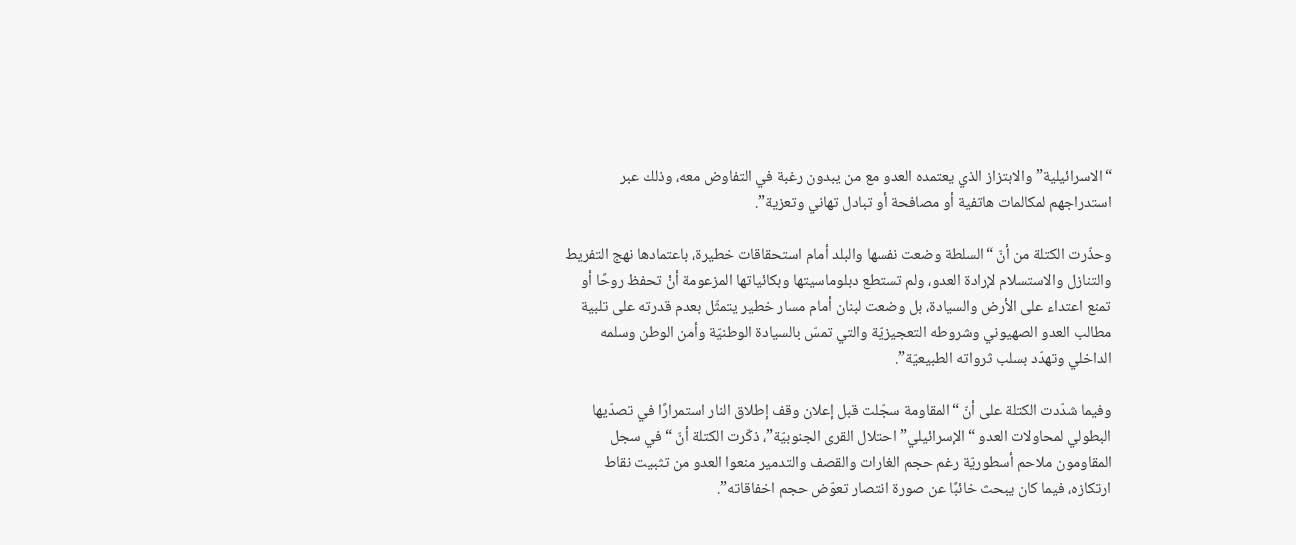“الاسرائيلية” والابتزاز الذي يعتمده العدو مع من يبدون رغبة في التفاوض معه، وذلك عبر استدراجهم لمكالمات هاتفية أو مصافحة أو تبادل تهاني وتعزية”.

وحذّرت الكتلة من أنّ “السلطة وضعت نفسها والبلد أمام استحقاقات خطيرة، باعتمادها نهج التفريط والتنازل والاستسلام لإرادة العدو، ولم تستطع دبلوماسيتها وبكائياتها المزعومة أنْ تحفظ روحًا أو تمنع اعتداء على الأرض والسيادة، بل وضعت لبنان أمام مسار خطير يتمثّل بعدم قدرته على تلبية مطالب العدو الصهيوني وشروطه التعجيزيّة والتي تمسّ بالسيادة الوطنيّة وأمن الوطن وسلمه الداخلي وتهدّد بسلب ثرواته الطبيعيّة”.

وفيما شدّدت الكتلة على أنّ “المقاومة سجّلت قبل إعلان وقف إطلاق النار استمرارًا في تصدّيها البطولي لمحاولات العدو “الإسرائيلي” احتلال القرى الجنوبيّة”، ذكّرت الكتلة أنّ “في سجل المقاومون ملاحم أسطوريّة رغم حجم الغارات والقصف والتدمير منعوا العدو من تثبيت نقاط ارتكازه، فيما كان يبحث خائبًا عن صورة انتصار تعوّض حجم اخفاقاته”.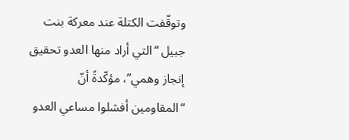وتوقّفت الكتلة عند معركة بنت جبيل “التي أراد منها العدو تحقيق إنجاز وهمي”، مؤكّدةً أنّ “المقاومين أفشلوا مساعي العدو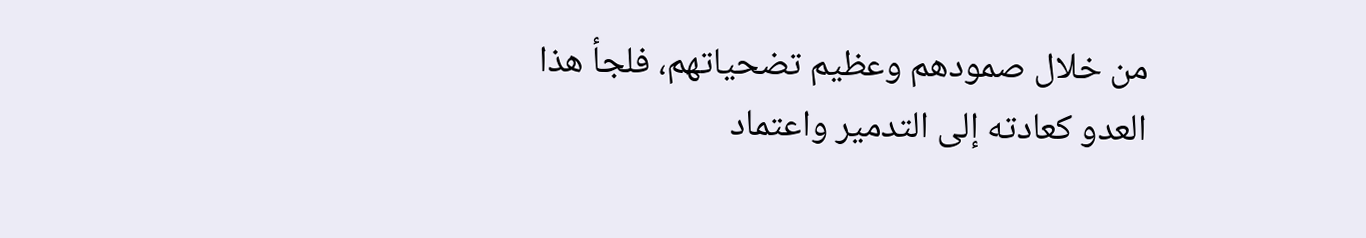من خلال صمودهم وعظيم تضحياتهم، فلجأ هذا العدو كعادته إلى التدمير واعتماد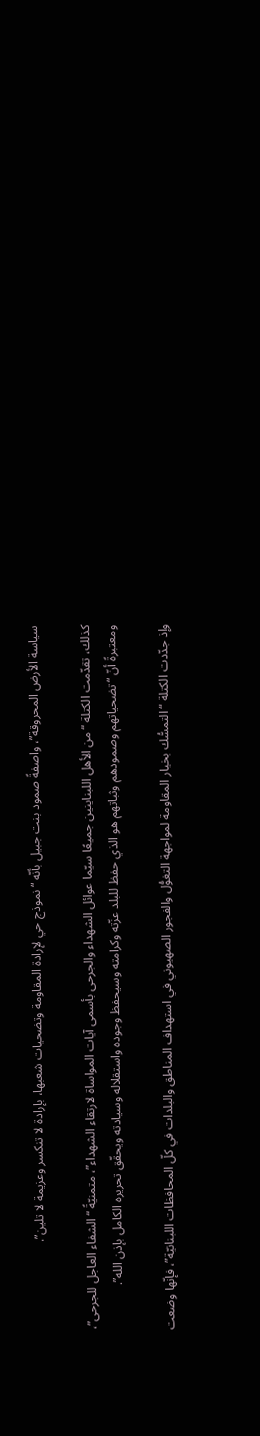سياسة الأرض المحروقة”، واصفةً صمود بنت جبيل بأنّه “نموذج حي لإرادة المقاومة وتضحيات شعبها، بإرادة لا تنكسر وعزيمة لا تلين”.

كذلك، تقدّمت الكتلة “من الأهل اللبناينين جميعًا سيّما عوائل الشهداء والجرحى بأسمى آيات المواساة لارتقاء الشهداء”، متمنيّةً “الشفاء العاجل للجرحى”، ومعتبرةً أنّ “تضحياتهم وصمودهم وثباتهم هو الذي حفظ للبلد عزّته وكرامته وسيحفظ وجوده واستقلاله وسيادته ويحقّق تحريره الكامل بإذن الله”.

وإذ جدّدت الكتلة “التمسُّك بخيار المقاومة لمواجهة التغوُّل والفجور الصهيوني في استهداف المناطق والبلدات في كلّ المحافظات اللبنانيّة”، فإنّها وضعت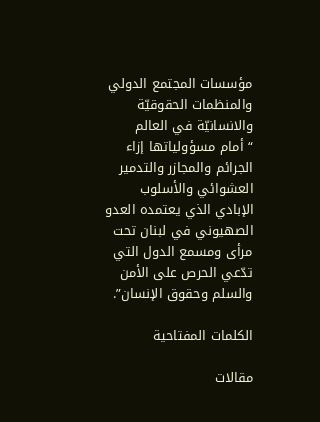مؤسسات المجتمع الدولي والمنظمات الحقوقيّة والانسانيّة في العالم “أمام مسؤولياتها إزاء الجرائم والمجازر والتدمير العشوائي والأسلوب الإبادي الذي يعتمده العدو الصهيوني في لبنان تحت مرأى ومسمع الدول التي تدّعي الحرص على الأمن والسلم وحقوق الإنسان”.

الكلمات المفتاحية

مقالات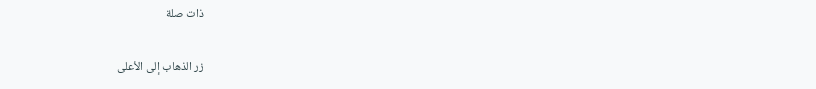ذات صلة

زر الذهاب إلى الأعلى